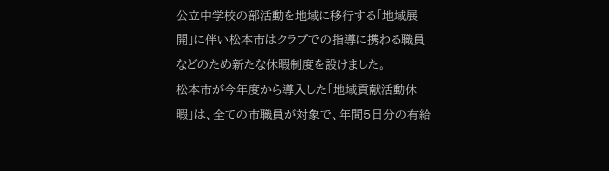公立中学校の部活動を地域に移行する「地域展開」に伴い松本市はクラブでの指導に携わる職員などのため新たな休暇制度を設けました。
松本市が今年度から導入した「地域貢献活動休暇」は、全ての市職員が対象で、年間5日分の有給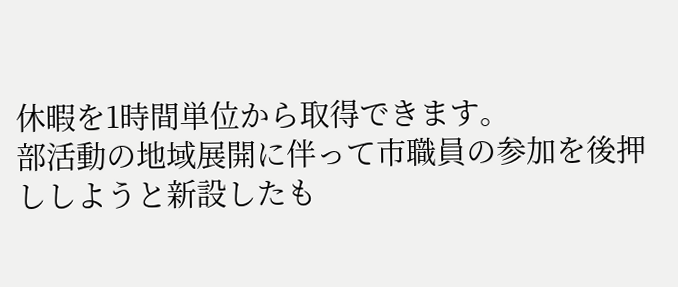休暇を1時間単位から取得できます。
部活動の地域展開に伴って市職員の参加を後押ししようと新設したも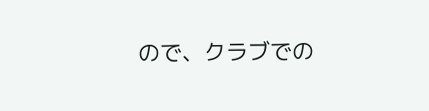ので、クラブでの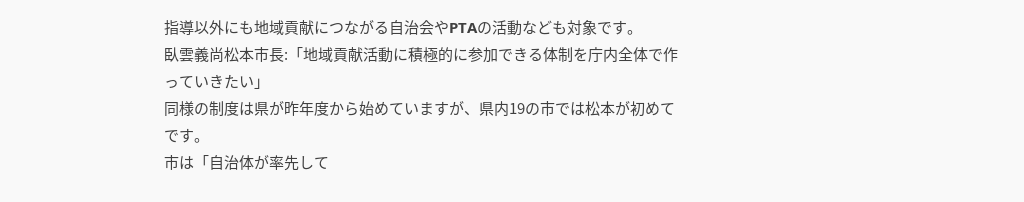指導以外にも地域貢献につながる自治会やPTAの活動なども対象です。
臥雲義尚松本市長:「地域貢献活動に積極的に参加できる体制を庁内全体で作っていきたい」
同様の制度は県が昨年度から始めていますが、県内19の市では松本が初めてです。
市は「自治体が率先して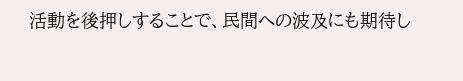活動を後押しすることで、民間への波及にも期待し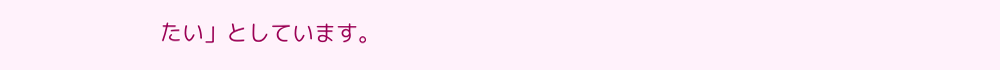たい」としています。